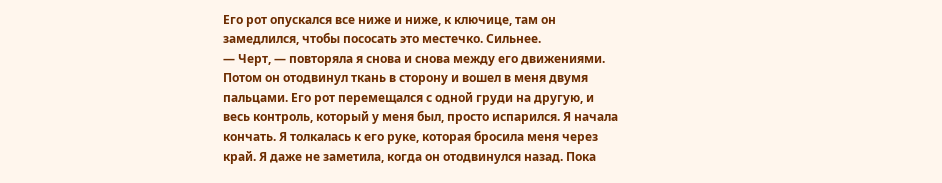Его рот опускался все ниже и ниже, к ключице, там он замедлился, чтобы пососать это местечко. Сильнее.
— Черт, — повторяла я снова и снова между его движениями.
Потом он отодвинул ткань в сторону и вошел в меня двумя пальцами. Его рот перемещался с одной груди на другую, и весь контроль, который у меня был, просто испарился. Я начала кончать. Я толкалась к его руке, которая бросила меня через край. Я даже не заметила, когда он отодвинулся назад. Пока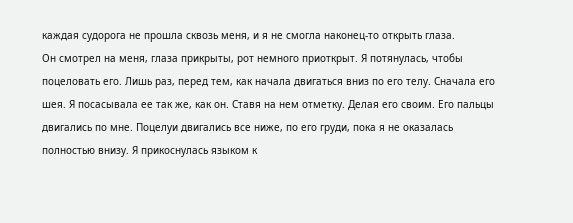каждая судорога не прошла сквозь меня, и я не смогла наконец-то открыть глаза.
Он смотрел на меня, глаза прикрыты, рот немного приоткрыт. Я потянулась, чтобы поцеловать его. Лишь раз, перед тем, как начала двигаться вниз по его телу. Сначала его шея. Я посасывала ее так же, как он. Ставя на нем отметку. Делая его своим. Его пальцы двигались по мне. Поцелуи двигались все ниже, по его груди, пока я не оказалась полностью внизу. Я прикоснулась языком к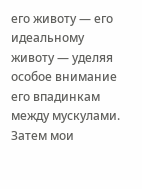его животу — его идеальному животу — уделяя особое внимание его впадинкам между мускулами. Затем мои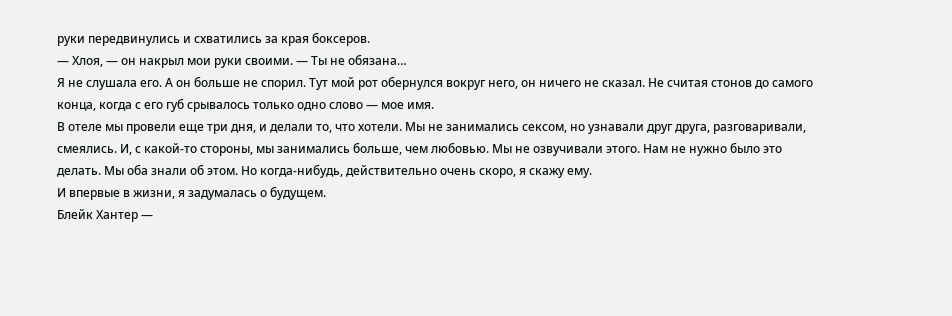руки передвинулись и схватились за края боксеров.
— Хлоя, — он накрыл мои руки своими. — Ты не обязана…
Я не слушала его. А он больше не спорил. Тут мой рот обернулся вокруг него, он ничего не сказал. Не считая стонов до самого конца, когда с его губ срывалось только одно слово — мое имя.
В отеле мы провели еще три дня, и делали то, что хотели. Мы не занимались сексом, но узнавали друг друга, разговаривали, смеялись. И, с какой-то стороны, мы занимались больше, чем любовью. Мы не озвучивали этого. Нам не нужно было это делать. Мы оба знали об этом. Но когда-нибудь, действительно очень скоро, я скажу ему.
И впервые в жизни, я задумалась о будущем.
Блейк Хантер —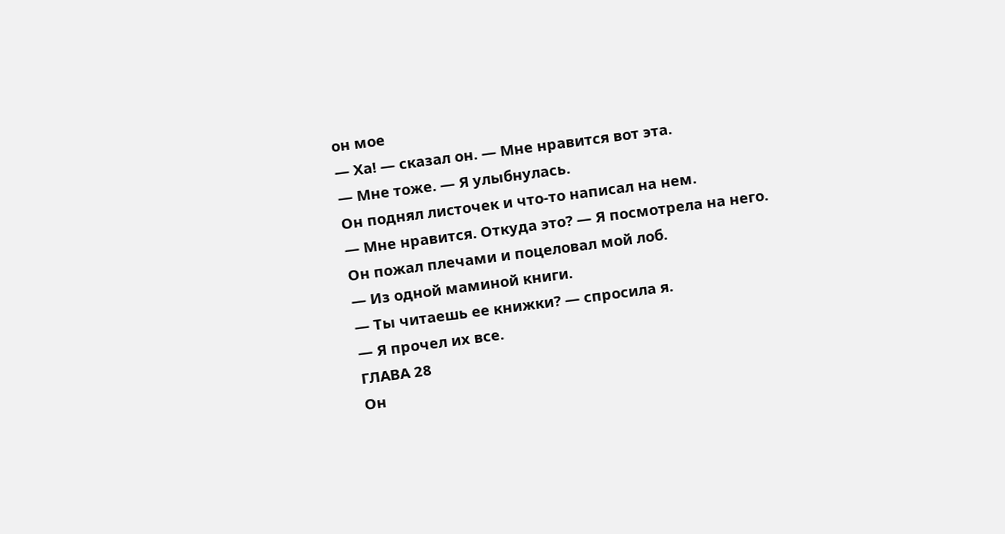он мое
— Ха! — сказал он. — Мне нравится вот эта.
— Мне тоже. — Я улыбнулась.
Он поднял листочек и что-то написал на нем.
— Мне нравится. Откуда это? — Я посмотрела на него.
Он пожал плечами и поцеловал мой лоб.
— Из одной маминой книги.
— Ты читаешь ее книжки? — спросила я.
— Я прочел их все.
ГЛАВА 28
Он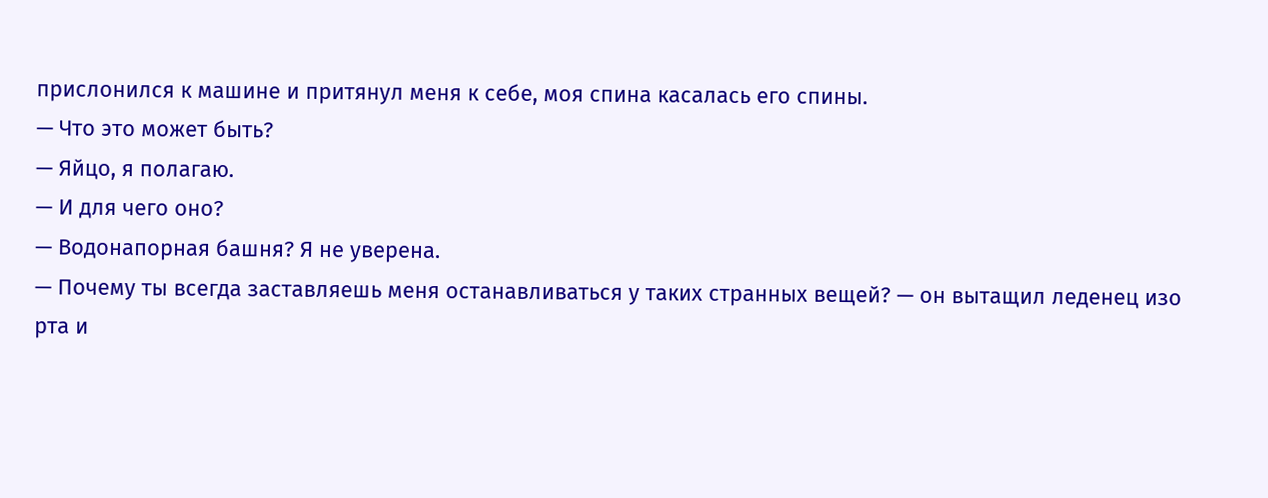прислонился к машине и притянул меня к себе, моя спина касалась его спины.
— Что это может быть?
— Яйцо, я полагаю.
— И для чего оно?
— Водонапорная башня? Я не уверена.
— Почему ты всегда заставляешь меня останавливаться у таких странных вещей? — он вытащил леденец изо рта и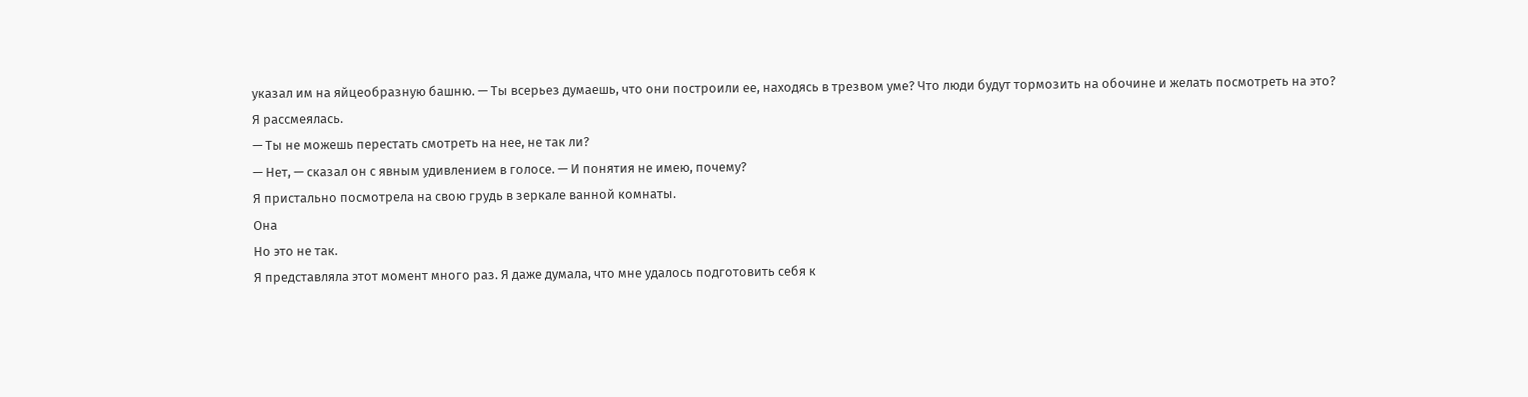указал им на яйцеобразную башню. — Ты всерьез думаешь, что они построили ее, находясь в трезвом уме? Что люди будут тормозить на обочине и желать посмотреть на это?
Я рассмеялась.
— Ты не можешь перестать смотреть на нее, не так ли?
— Нет, — сказал он с явным удивлением в голосе. — И понятия не имею, почему?
Я пристально посмотрела на свою грудь в зеркале ванной комнаты.
Она
Но это не так.
Я представляла этот момент много раз. Я даже думала, что мне удалось подготовить себя к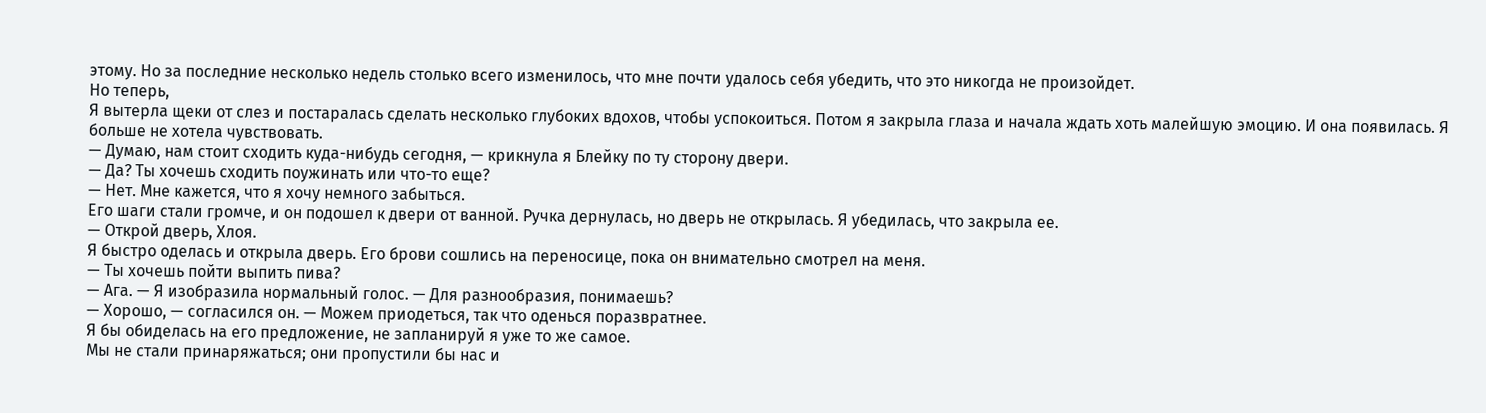этому. Но за последние несколько недель столько всего изменилось, что мне почти удалось себя убедить, что это никогда не произойдет.
Но теперь,
Я вытерла щеки от слез и постаралась сделать несколько глубоких вдохов, чтобы успокоиться. Потом я закрыла глаза и начала ждать хоть малейшую эмоцию. И она появилась. Я больше не хотела чувствовать.
— Думаю, нам стоит сходить куда-нибудь сегодня, — крикнула я Блейку по ту сторону двери.
— Да? Ты хочешь сходить поужинать или что-то еще?
— Нет. Мне кажется, что я хочу немного забыться.
Его шаги стали громче, и он подошел к двери от ванной. Ручка дернулась, но дверь не открылась. Я убедилась, что закрыла ее.
— Открой дверь, Хлоя.
Я быстро оделась и открыла дверь. Его брови сошлись на переносице, пока он внимательно смотрел на меня.
— Ты хочешь пойти выпить пива?
— Ага. — Я изобразила нормальный голос. — Для разнообразия, понимаешь?
— Хорошо, — согласился он. — Можем приодеться, так что оденься поразвратнее.
Я бы обиделась на его предложение, не запланируй я уже то же самое.
Мы не стали принаряжаться; они пропустили бы нас и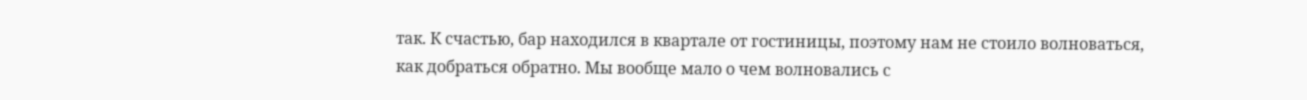так. К счастью, бар находился в квартале от гостиницы, поэтому нам не стоило волноваться, как добраться обратно. Мы вообще мало о чем волновались с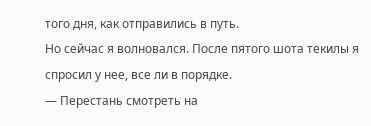того дня, как отправились в путь.
Но сейчас я волновался. После пятого шота текилы я спросил у нее, все ли в порядке.
— Перестань смотреть на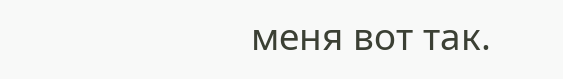меня вот так.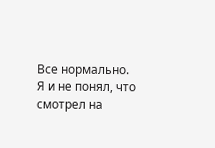Все нормально.
Я и не понял, что смотрел на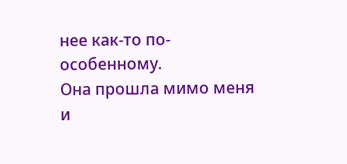нее как-то по-особенному.
Она прошла мимо меня и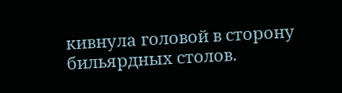кивнула головой в сторону бильярдных столов.